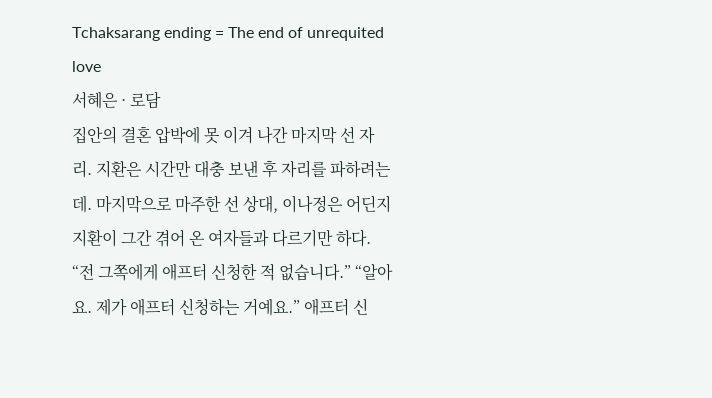Tchaksarang ending = The end of unrequited love
서혜은 · 로담
집안의 결혼 압박에 못 이겨 나간 마지막 선 자리. 지환은 시간만 대충 보낸 후 자리를 파하려는데. 마지막으로 마주한 선 상대, 이나정은 어딘지 지환이 그간 겪어 온 여자들과 다르기만 하다. “전 그쪽에게 애프터 신청한 적 없습니다.” “알아요. 제가 애프터 신청하는 거예요.” 애프터 신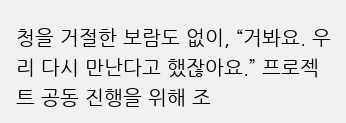청을 거절한 보람도 없이, “거봐요. 우리 다시 만난다고 했잖아요.” 프로젝트 공동 진행을 위해 조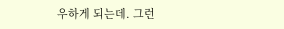우하게 되는데. 그런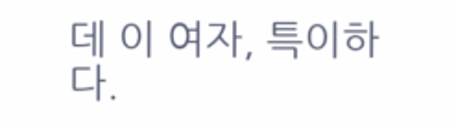데 이 여자, 특이하다.